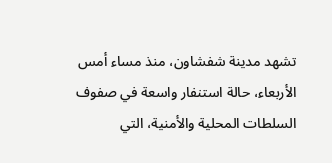تشهد مدينة شفشاون، منذ مساء أمس الأربعاء، حالة استنفار واسعة في صفوف السلطات المحلية والأمنية، التي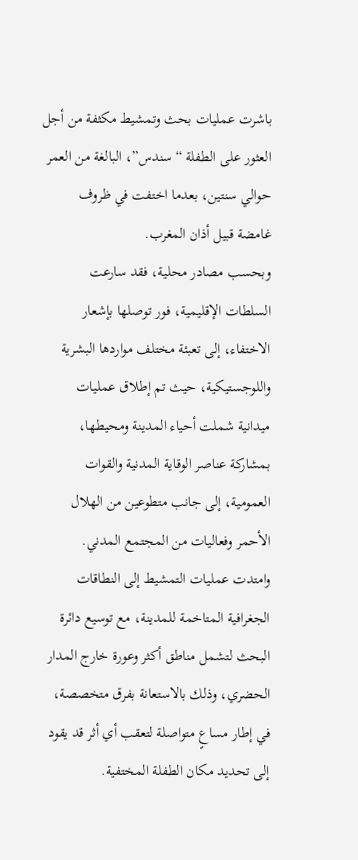باشرت عمليات بحث وتمشيط مكثفة من أجل العثور على الطفلة “سندس”، البالغة من العمر حوالي سنتين، بعدما اختفت في ظروف غامضة قبيل أذان المغرب.
وبحسب مصادر محلية، فقد سارعت السلطات الإقليمية، فور توصلها بإشعار الاختفاء، إلى تعبئة مختلف مواردها البشرية واللوجستيكية، حيث تم إطلاق عمليات ميدانية شملت أحياء المدينة ومحيطها، بمشاركة عناصر الوقاية المدنية والقوات العمومية، إلى جانب متطوعين من الهلال الأحمر وفعاليات من المجتمع المدني.
وامتدت عمليات التمشيط إلى النطاقات الجغرافية المتاخمة للمدينة، مع توسيع دائرة البحث لتشمل مناطق أكثر وعورة خارج المدار الحضري، وذلك بالاستعانة بفرق متخصصة، في إطار مساعٍ متواصلة لتعقب أي أثر قد يقود إلى تحديد مكان الطفلة المختفية.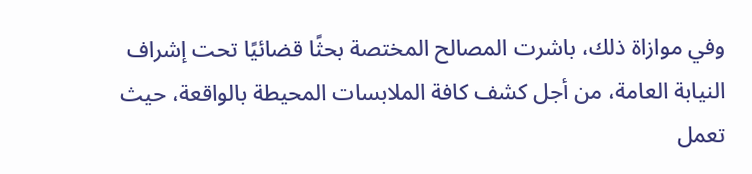وفي موازاة ذلك، باشرت المصالح المختصة بحثًا قضائيًا تحت إشراف النيابة العامة، من أجل كشف كافة الملابسات المحيطة بالواقعة، حيث تعمل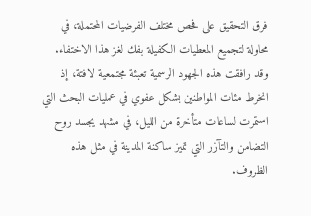فرق التحقيق على فحص مختلف الفرضيات المحتملة، في محاولة لتجميع المعطيات الكفيلة بفك لغز هذا الاختفاء.
وقد رافقت هذه الجهود الرسمية تعبئة مجتمعية لافتة، إذ انخرط مئات المواطنين بشكل عفوي في عمليات البحث التي استمرت لساعات متأخرة من الليل، في مشهد يجسد روح التضامن والتآزر التي تميز ساكنة المدينة في مثل هذه الظروف.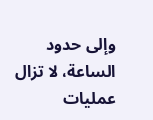وإلى حدود الساعة، لا تزال عمليات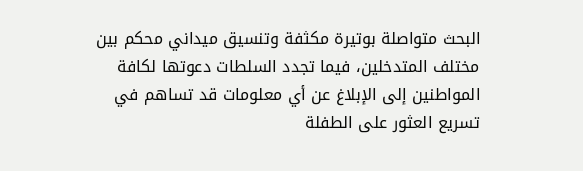البحث متواصلة بوتيرة مكثفة وتنسيق ميداني محكم بين مختلف المتدخلين، فيما تجدد السلطات دعوتها لكافة المواطنين إلى الإبلاغ عن أي معلومات قد تساهم في تسريع العثور على الطفلة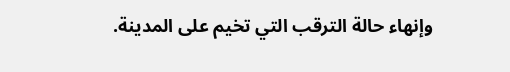وإنهاء حالة الترقب التي تخيم على المدينة.